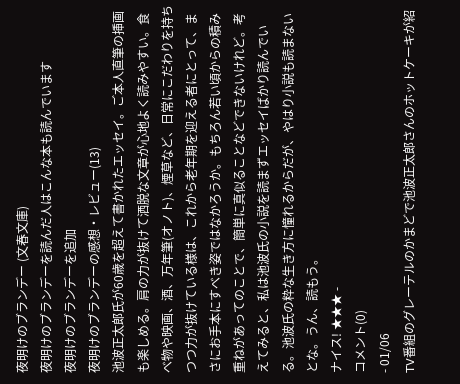夜明けのブランデー (文春文庫)
夜明けのブランデーを読んだ人はこんな本も読んでいます
夜明けのブランデーを追加
夜明けのブランデーの感想・レビュー(13)
池波正太郎氏が60歳を超えて書かれたエッセイ。ご本人直筆の挿画も楽しめる。肩の力が抜けて洒脱な文章が心地よく読みやすい。食べ物や映画、酒、万年筆(オノト)、煙草など、日常にこだわりを持ちつつ力が抜けている様は、これから老年期を迎える者にとって、まさにお手本にすべき姿ではなかろうか。もちろん若い頃からの積み重ねがあってのことで、簡単に真似ることなどできないけれど。考えてみると、私は池波氏の小説を読まずエッセイばかり読んでいる。池波氏の粋な生き方に憧れるからだが、やはり小説も読まないとな。うん、読もう。
ナイス! ★★★ -
コメント(0)
- 01/06
TV番組のグレーテルのかまどで池波正太郎さんのホットケーキが紹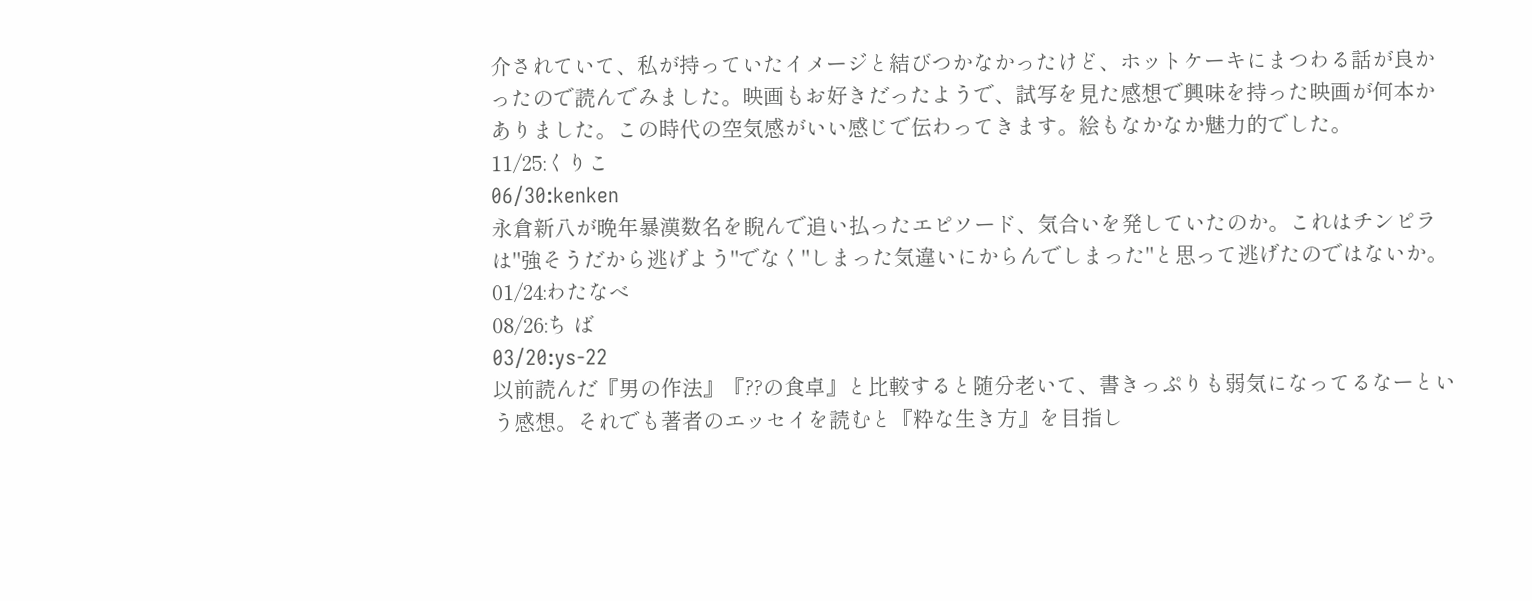介されていて、私が持っていたイメージと結びつかなかったけど、ホットケーキにまつわる話が良かったので読んでみました。映画もお好きだったようで、試写を見た感想で興味を持った映画が何本かありました。この時代の空気感がいい感じで伝わってきます。絵もなかなか魅力的でした。
11/25:くりこ
06/30:kenken
永倉新八が晩年暴漢数名を睨んで追い払ったエピソード、気合いを発していたのか。これはチンピラは"強そうだから逃げよう"でなく"しまった気違いにからんでしまった"と思って逃げたのではないか。
01/24:わたなべ
08/26:ち ば
03/20:ys-22
以前読んだ『男の作法』『??の食卓』と比較すると随分老いて、書きっぷりも弱気になってるなーという感想。それでも著者のエッセイを読むと『粋な生き方』を目指し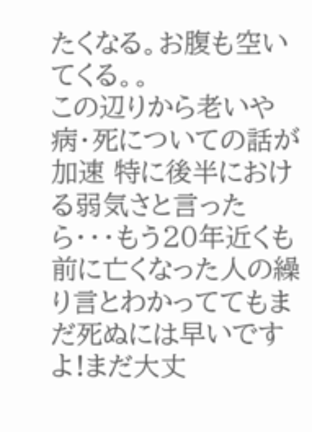たくなる。お腹も空いてくる。。
この辺りから老いや病・死についての話が加速 特に後半における弱気さと言ったら・・・もう20年近くも前に亡くなった人の繰り言とわかっててもまだ死ぬには早いですよ!まだ大丈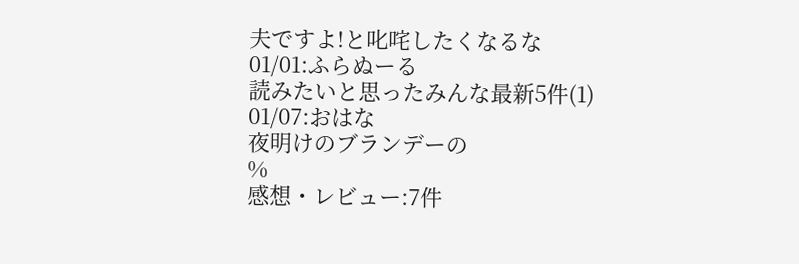夫ですよ!と叱咤したくなるな
01/01:ふらぬーる
読みたいと思ったみんな最新5件(1)
01/07:おはな
夜明けのブランデーの
%
感想・レビュー:7件